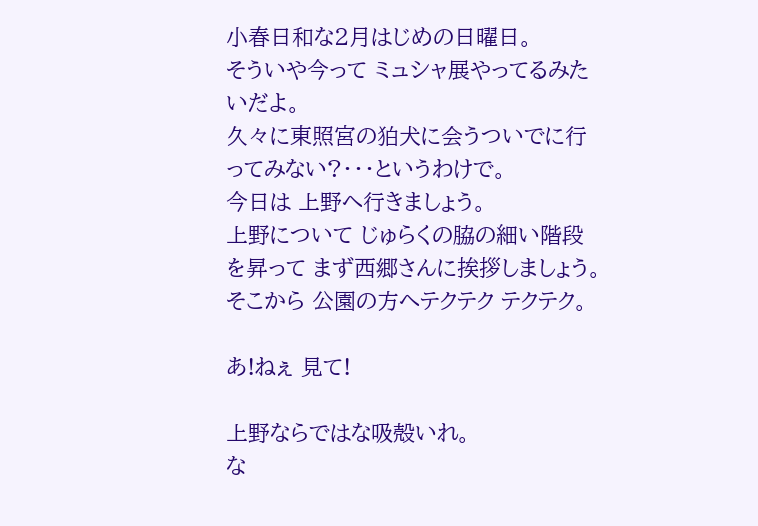小春日和な2月はじめの日曜日。
そういや今って ミュシャ展やってるみたいだよ。
久々に東照宮の狛犬に会うついでに行ってみない?・・・というわけで。
今日は 上野へ行きましょう。
上野について じゅらくの脇の細い階段を昇って まず西郷さんに挨拶しましょう。
そこから 公園の方へテクテク テクテク。

あ!ねぇ 見て!

上野ならではな吸殻いれ。
な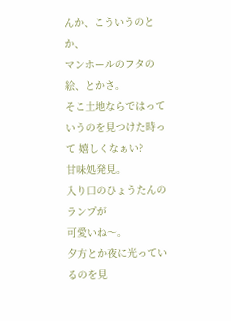んか、こういうのとか、
マンホールのフタの絵、とかさ。
そこ土地ならではっていうのを見つけた時って 嬉しくなぁい?
甘味処発見。
入り口のひょうたんのランプが
可愛いね〜。
夕方とか夜に光っているのを見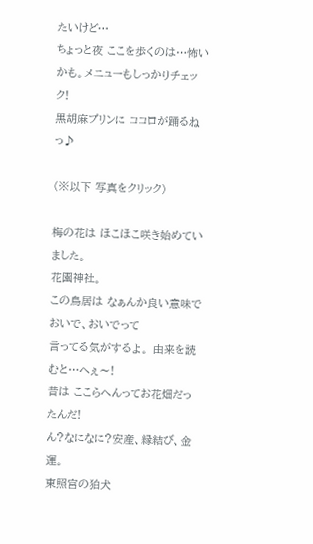たいけど…
ちょっと夜 ここを歩くのは…怖いかも。メニューもしっかりチェック!
黒胡麻プリンに ココロが踊るねっ♪

(※以下 写真をクリック)

梅の花は ほこほこ咲き始めていました。
花園神社。
この鳥居は なぁんか良い意味で おいで、おいでって
言ってる気がするよ。 由来を読むと…へぇ〜!
昔は ここらへんってお花畑だったんだ!
ん?なになに?安産、縁結び、金運。
東照宮の狛犬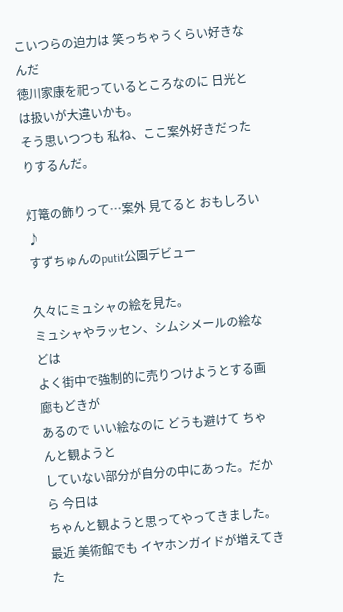こいつらの迫力は 笑っちゃうくらい好きなんだ
徳川家康を祀っているところなのに 日光とは扱いが大違いかも。
そう思いつつも 私ね、ここ案外好きだったりするんだ。

灯篭の飾りって…案外 見てると おもしろい♪
すずちゅんのputit公園デビュー

久々にミュシャの絵を見た。
ミュシャやラッセン、シムシメールの絵などは
よく街中で強制的に売りつけようとする画廊もどきが
あるので いい絵なのに どうも避けて ちゃんと観ようと
していない部分が自分の中にあった。だから 今日は
ちゃんと観ようと思ってやってきました。
最近 美術館でも イヤホンガイドが増えてきた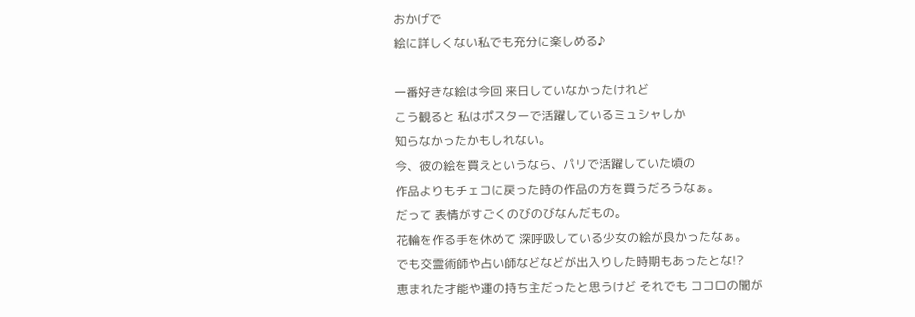おかげで
絵に詳しくない私でも充分に楽しめる♪

一番好きな絵は今回 来日していなかったけれど
こう観ると 私はポスターで活躍しているミュシャしか
知らなかったかもしれない。
今、彼の絵を買えというなら、パリで活躍していた頃の
作品よりもチェコに戻った時の作品の方を買うだろうなぁ。
だって 表情がすごくのびのびなんだもの。
花輪を作る手を休めて 深呼吸している少女の絵が良かったなぁ。
でも交霊術師や占い師などなどが出入りした時期もあったとな!?
恵まれた才能や運の持ち主だったと思うけど それでも ココロの闇が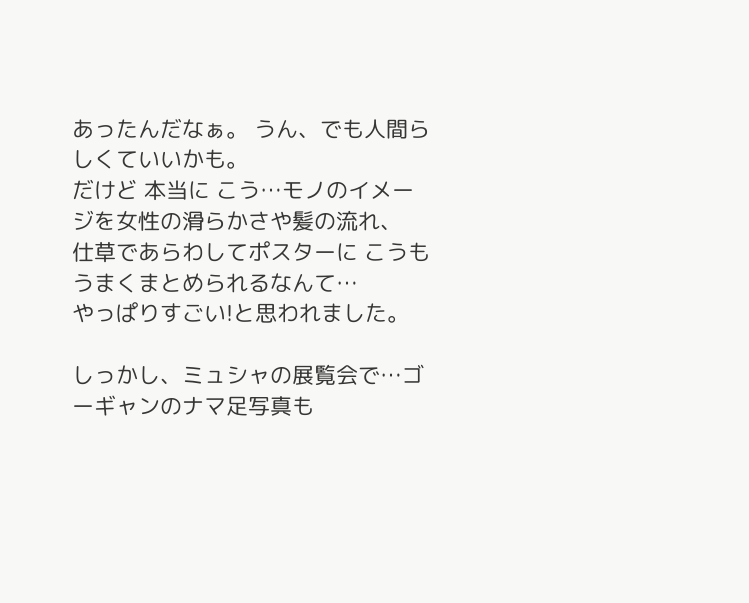あったんだなぁ。 うん、でも人間らしくていいかも。
だけど 本当に こう…モノのイメージを女性の滑らかさや髪の流れ、
仕草であらわしてポスターに こうもうまくまとめられるなんて…
やっぱりすごい!と思われました。

しっかし、ミュシャの展覧会で…ゴーギャンのナマ足写真も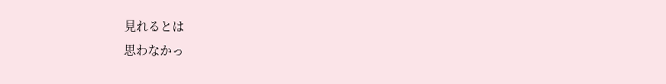見れるとは
思わなかっ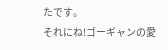たです。
それにね!ゴーギャンの愛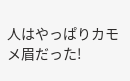人はやっぱりカモメ眉だった!